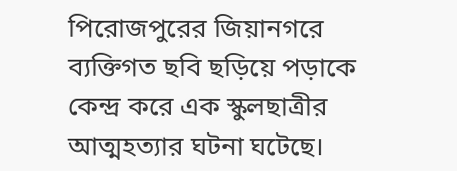পিরোজপুরের জিয়ানগরে ব্যক্তিগত ছবি ছড়িয়ে পড়াকে কেন্দ্র করে এক স্কুলছাত্রীর আত্মহত্যার ঘটনা ঘটেছে।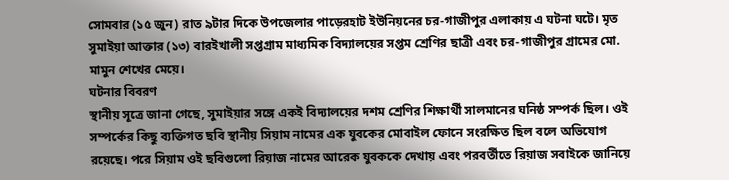সোমবার (১৫ জুন) রাত ৯টার দিকে উপজেলার পাড়েরহাট ইউনিয়নের চর-গাজীপুর এলাকায় এ ঘটনা ঘটে। মৃত সুমাইয়া আক্তার (১৩) বারইখালী সপ্তগ্রাম মাধ্যমিক বিদ্যালয়ের সপ্তম শ্রেণির ছাত্রী এবং চর-গাজীপুর গ্রামের মো. মামুন শেখের মেয়ে।
ঘটনার বিবরণ
স্থানীয় সূত্রে জানা গেছে, সুমাইয়ার সঙ্গে একই বিদ্যালয়ের দশম শ্রেণির শিক্ষার্থী সালমানের ঘনিষ্ঠ সম্পর্ক ছিল। ওই সম্পর্কের কিছু ব্যক্তিগত ছবি স্থানীয় সিয়াম নামের এক যুবকের মোবাইল ফোনে সংরক্ষিত ছিল বলে অভিযোগ রয়েছে। পরে সিয়াম ওই ছবিগুলো রিয়াজ নামের আরেক যুবককে দেখায় এবং পরবর্তীতে রিয়াজ সবাইকে জানিয়ে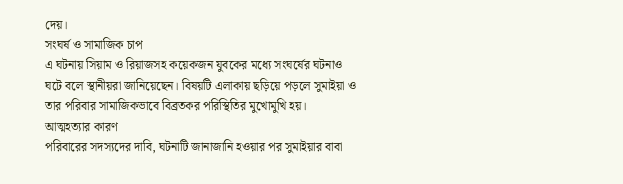দেয়।
সংঘর্ষ ও সামাজিক চাপ
এ ঘটনায় সিয়াম ও রিয়াজসহ কয়েকজন যুবকের মধ্যে সংঘর্ষের ঘটনাও ঘটে বলে স্থানীয়রা জানিয়েছেন। বিষয়টি এলাকায় ছড়িয়ে পড়লে সুমাইয়া ও তার পরিবার সামাজিকভাবে বিব্রতকর পরিস্থিতির মুখোমুখি হয়।
আত্মহত্যার কারণ
পরিবারের সদস্যদের দাবি, ঘটনাটি জানাজানি হওয়ার পর সুমাইয়ার বাবা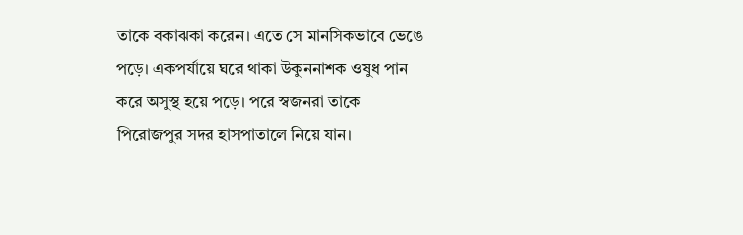তাকে বকাঝকা করেন। এতে সে মানসিকভাবে ভেঙে পড়ে। একপর্যায়ে ঘরে থাকা উকুননাশক ওষুধ পান করে অসুস্থ হয়ে পড়ে। পরে স্বজনরা তাকে পিরোজপুর সদর হাসপাতালে নিয়ে যান।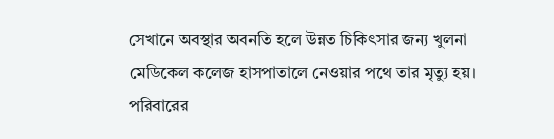সেখানে অবস্থার অবনতি হলে উন্নত চিকিৎসার জন্য খুলনা মেডিকেল কলেজ হাসপাতালে নেওয়ার পথে তার মৃত্যু হয়।
পরিবারের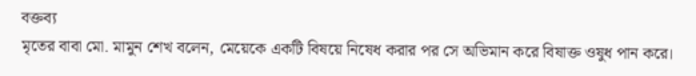বক্তব্য
মৃতের বাবা মো. মামুন শেখ বলেন, মেয়েকে একটি বিষয়ে নিষেধ করার পর সে অভিমান করে বিষাক্ত ওষুধ পান করে।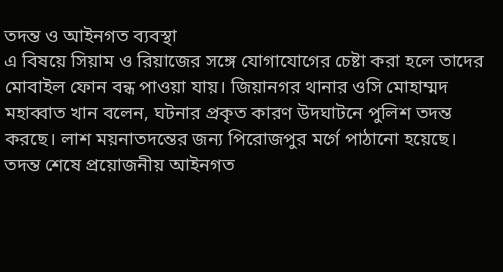তদন্ত ও আইনগত ব্যবস্থা
এ বিষয়ে সিয়াম ও রিয়াজের সঙ্গে যোগাযোগের চেষ্টা করা হলে তাদের মোবাইল ফোন বন্ধ পাওয়া যায়। জিয়ানগর থানার ওসি মোহাম্মদ মহাব্বাত খান বলেন, ঘটনার প্রকৃত কারণ উদঘাটনে পুলিশ তদন্ত করছে। লাশ ময়নাতদন্তের জন্য পিরোজপুর মর্গে পাঠানো হয়েছে। তদন্ত শেষে প্রয়োজনীয় আইনগত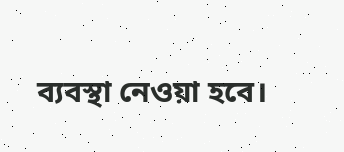ব্যবস্থা নেওয়া হবে।